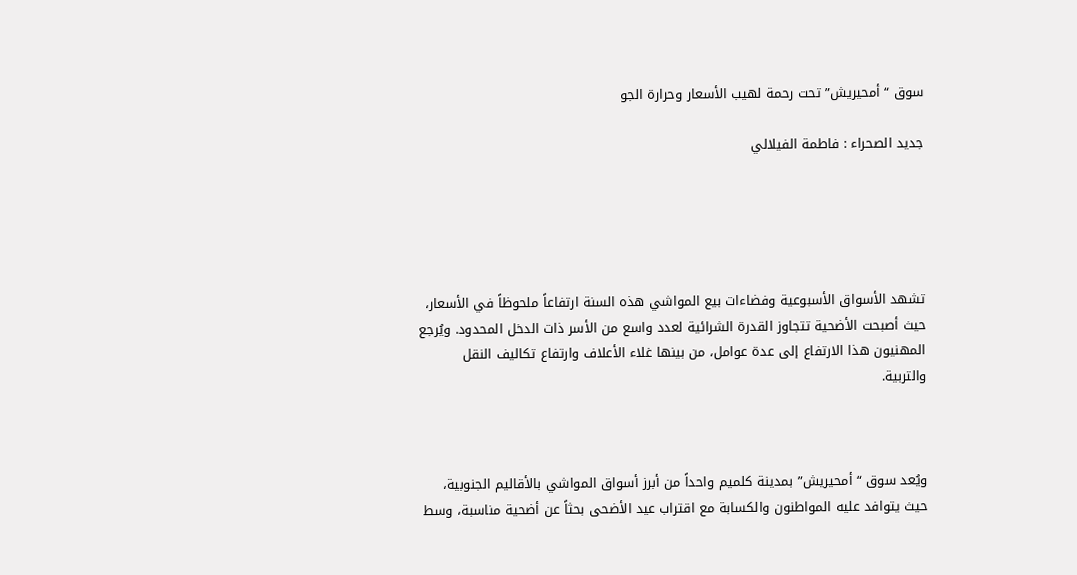سوق “أمحيريش” تحت رحمة لهيب الأسعار وحرارة الجو

جديد الصحراء : فاطمة الفيلالي





تشهد الأسواق الأسبوعية وفضاءات بيع المواشي هذه السنة ارتفاعاً ملحوظاً في الأسعار، حيث أصبحت الأضحية تتجاوز القدرة الشرائية لعدد واسع من الأسر ذات الدخل المحدود. ويُرجع المهنيون هذا الارتفاع إلى عدة عوامل، من بينها غلاء الأعلاف وارتفاع تكاليف النقل والتربية.



ويُعد سوق “أمحيريش” بمدينة كلميم واحداً من أبرز أسواق المواشي بالأقاليم الجنوبية، حيث يتوافد عليه المواطنون والكسابة مع اقتراب عيد الأضحى بحثاً عن أضحية مناسبة، وسط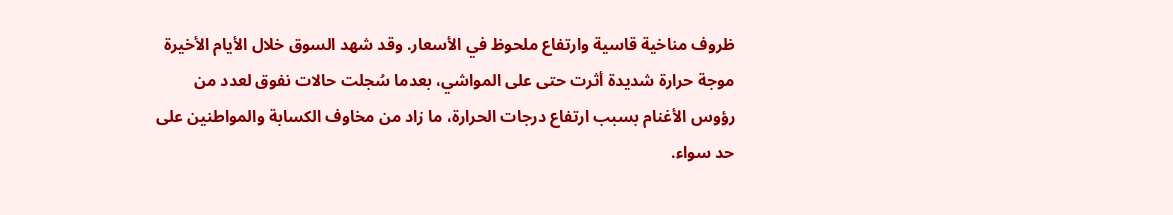ظروف مناخية قاسية وارتفاع ملحوظ في الأسعار. وقد شهد السوق خلال الأيام الأخيرة موجة حرارة شديدة أثرت حتى على المواشي، بعدما سُجلت حالات نفوق لعدد من رؤوس الأغنام بسبب ارتفاع درجات الحرارة، ما زاد من مخاوف الكسابة والمواطنين على حد سواء.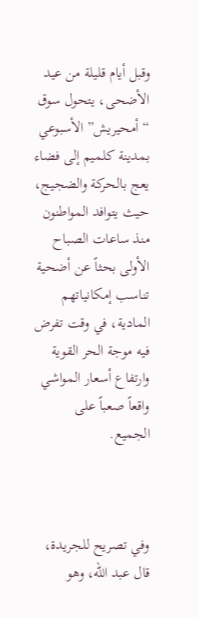وقبل أيام قليلة من عيد الأضحى، يتحول سوق “أمحيريش” الأسبوعي بمدينة كلميم إلى فضاء يعج بالحركة والضجيج، حيث يتوافد المواطنون منذ ساعات الصباح الأولى بحثاً عن أضحية تناسب إمكانياتهم المادية، في وقت تفرض فيه موجة الحر القوية وارتفاع أسعار المواشي واقعاً صعباً على الجميع.



وفي تصريح للجريدة، قال عبد الله، وهو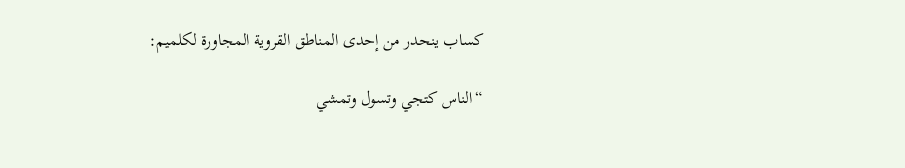كساب ينحدر من إحدى المناطق القروية المجاورة لكلميم:

“الناس كتجي وتسول وتمشي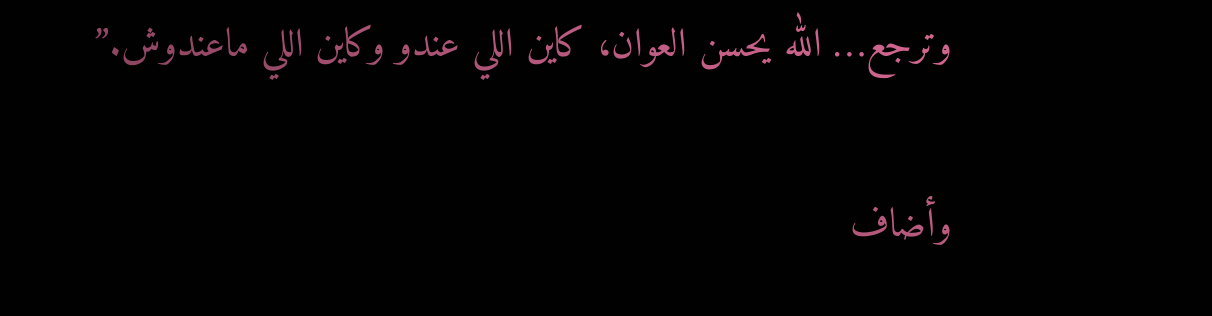وترجع… الله يحسن العوان، كاين اللي عندو وكاين اللي ماعندوش.”

وأضاف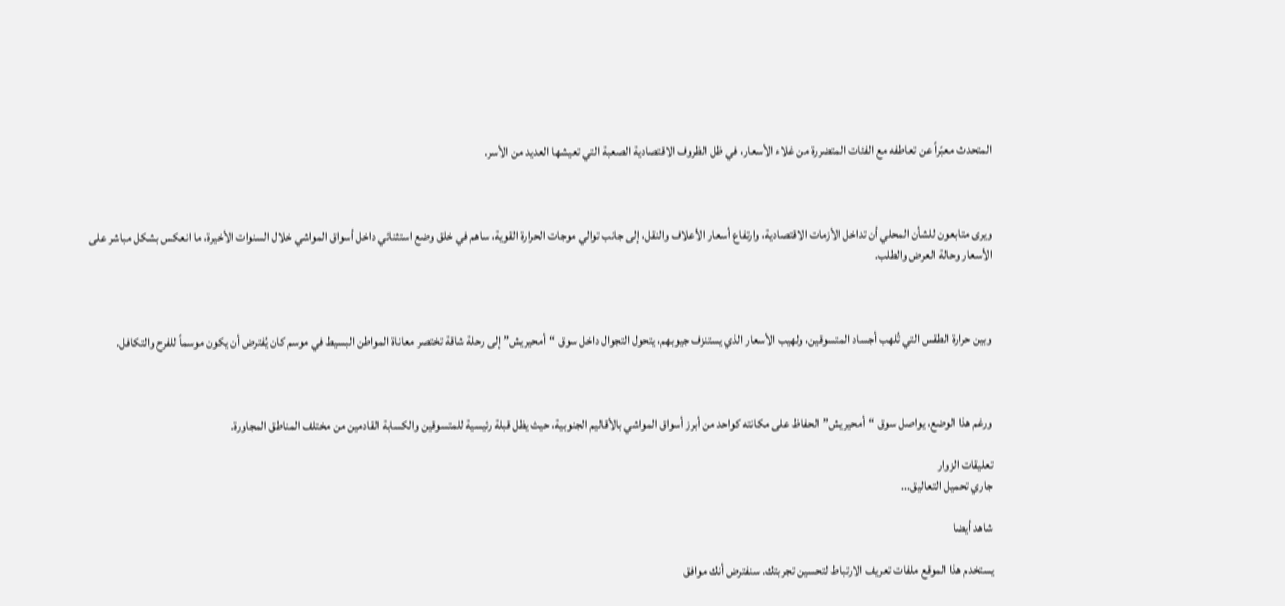المتحدث معبّراً عن تعاطفه مع الفئات المتضررة من غلاء الأسعار، في ظل الظروف الاقتصادية الصعبة التي تعيشها العديد من الأسر.



ويرى متابعون للشأن المحلي أن تداخل الأزمات الاقتصادية، وارتفاع أسعار الأعلاف والنقل، إلى جانب توالي موجات الحرارة القوية، ساهم في خلق وضع استثنائي داخل أسواق المواشي خلال السنوات الأخيرة، ما انعكس بشكل مباشر على الأسعار وحالة العرض والطلب.



وبين حرارة الطقس التي تُلهب أجساد المتسوقين، ولهيب الأسعار الذي يستنزف جيوبهم، يتحول التجوال داخل سوق “أمحيريش” إلى رحلة شاقة تختصر معاناة المواطن البسيط في موسم كان يُفترض أن يكون موسماً للفرح والتكافل.



ورغم هذا الوضع، يواصل سوق “أمحيريش” الحفاظ على مكانته كواحد من أبرز أسواق المواشي بالأقاليم الجنوبية، حيث يظل قبلة رئيسية للمتسوقين والكسابة القادمين من مختلف المناطق المجاورة.

تعليقات الزوار
جاري تحميل التعاليق...

شاهد أيضا

يستخدم هذا الموقع ملفات تعريف الارتباط لتحسين تجربتك. سنفترض أنك موافق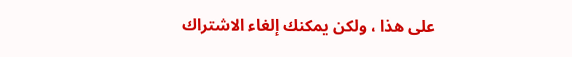على هذا ، ولكن يمكنك إلغاء الاشتراك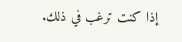إذا كنت ترغب في ذلك.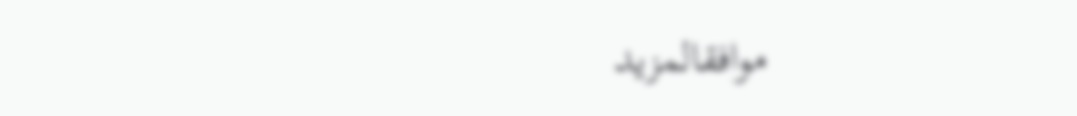موافقالمزيد